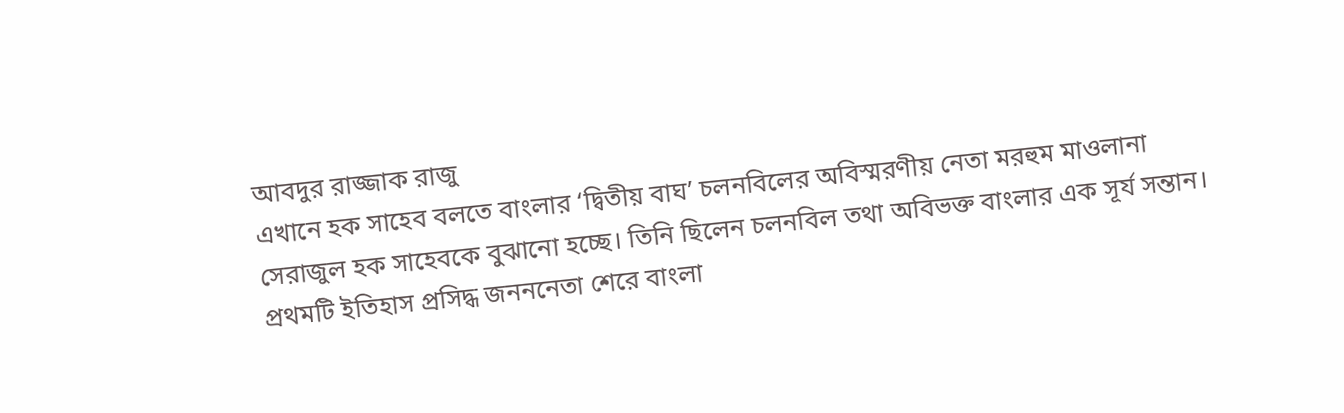আবদুর রাজ্জাক রাজু
এখানে হক সাহেব বলতে বাংলার ‘দ্বিতীয় বাঘ’ চলনবিলের অবিস্মরণীয় নেতা মরহুম মাওলানা সেরাজুল হক সাহেবকে বুঝানো হচ্ছে। তিনি ছিলেন চলনবিল তথা অবিভক্ত বাংলার এক সূর্য সন্তান। প্রথমটি ইতিহাস প্রসিদ্ধ জনননেতা শেরে বাংলা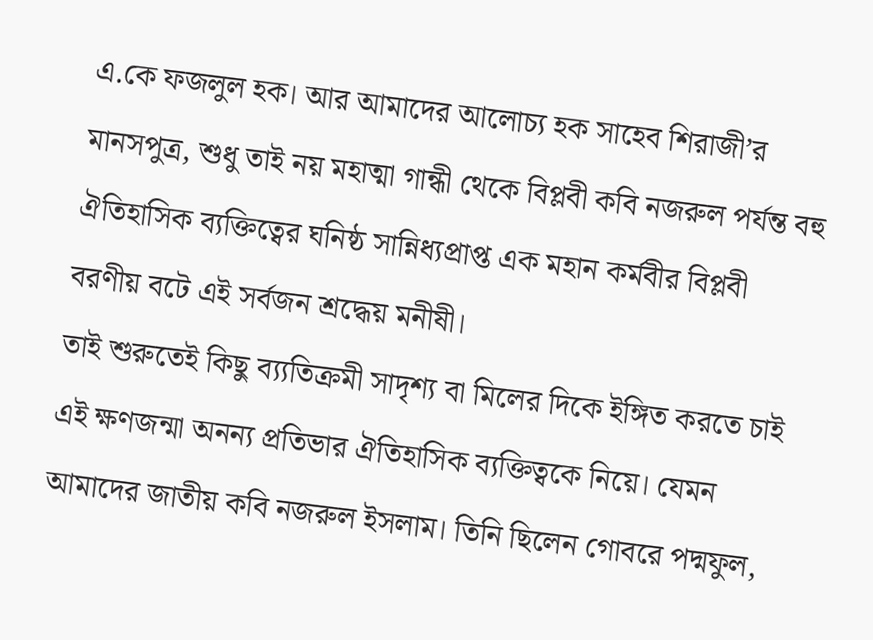এ.কে ফজলুল হক। আর আমাদের আলোচ্য হক সাহেব শিরাজী’র মানসপুত্র, শুধু তাই নয় মহাত্মা গান্ধী থেকে বিপ্লবী কবি নজরুল পর্যন্ত বহু ঐতিহাসিক ব্যক্তিত্বের ঘনিষ্ঠ সান্নিধ্যপ্রাপ্ত এক মহান কর্মবীর বিপ্লবী বরণীয় বটে এই সর্বজন শ্রদ্ধেয় মনীষী।
তাই শুরুতেই কিছু ব্য্যতিক্রমী সাদৃশ্য বা মিলের দিকে ইঙ্গিত করতে চাই এই ক্ষণজন্মা অনন্য প্রতিভার ঐতিহাসিক ব্যক্তিত্বকে নিয়ে। যেমন আমাদের জাতীয় কবি নজরুল ইসলাম। তিনি ছিলেন গোবরে পদ্মফুল,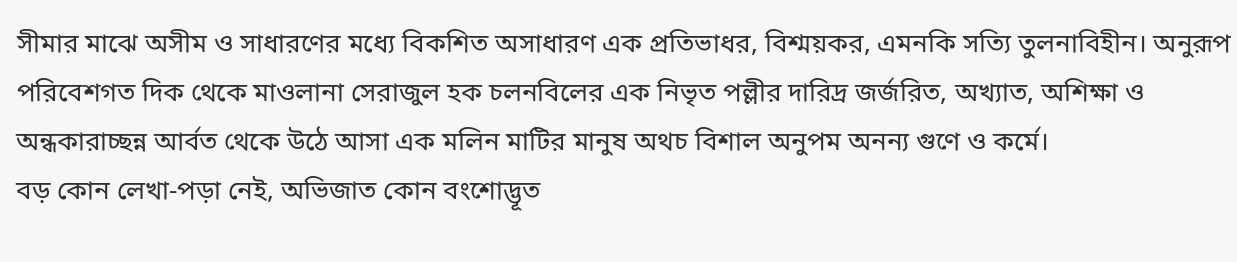সীমার মাঝে অসীম ও সাধারণের মধ্যে বিকশিত অসাধারণ এক প্রতিভাধর, বিশ্ময়কর, এমনকি সত্যি তুলনাবিহীন। অনুরূপ পরিবেশগত দিক থেকে মাওলানা সেরাজুল হক চলনবিলের এক নিভৃত পল্লীর দারিদ্র জর্জরিত, অখ্যাত, অশিক্ষা ও অন্ধকারাচ্ছন্ন আর্বত থেকে উঠে আসা এক মলিন মাটির মানুষ অথচ বিশাল অনুপম অনন্য গুণে ও কর্মে।
বড় কোন লেখা-পড়া নেই, অভিজাত কোন বংশোদ্ভূত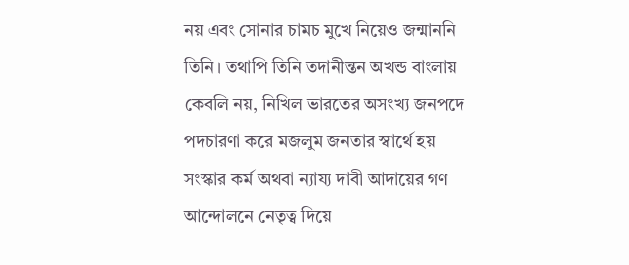নয় এবং সোনার চামচ মুখে নিয়েও জন্মাননি তিনি। তথাপি তিনি তদানীন্তন অখন্ড বাংলায় কেবলি নয়, নিখিল ভারতের অসংখ্য জনপদে পদচারণা করে মজলুম জনতার স্বার্থে হয় সংস্কার কর্ম অথবা ন্যায্য দাবী আদায়ের গণ আন্দোলনে নেতৃত্ব দিয়ে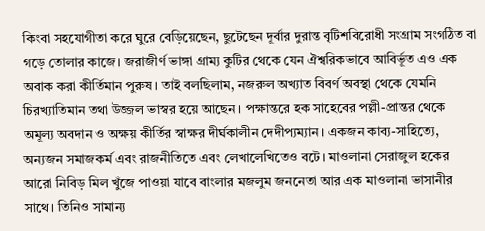কিংবা সহযোগীতা করে ঘুরে বেড়িয়েছেন, ছুটেছেন দূর্বার দুরান্ত বৃটিশবিরোধী সংগ্রাম সংগঠিত বা গড়ে তোলার কাজে। জরাজীর্ণ ভাঙ্গা গ্রাম্য কুটির থেকে যেন ঐশ্বরিকভাবে আবির্ভূত এও এক অবাক করা কীর্তিমান পুরুষ। তাই বলছিলাম, নজরুল অখ্যাত বিবর্ণ অবস্থা থেকে যেমনি চিরখ্যাতিমান তথা উজ্জল ভাস্বর হয়ে আছেন। পক্ষান্তরে হক সাহেবের পল্লী-প্রান্তর থেকে অমূল্য অবদান ও অক্ষয় কীর্তির স্বাক্ষর দীর্ঘকালীন দেদীপ্যম্যান। একজন কাব্য-সাহিত্যে, অন্যজন সমাজকর্ম এবং রাজনীতিতে এবং লেখালেখিতেও বটে। মাওলানা সেরাজুল হকের আরো নিবিড় মিল খুঁজে পাওয়া যাবে বাংলার মজলুম জননেতা আর এক মাওলানা ভাসানীর সাথে। তিনিও সামান্য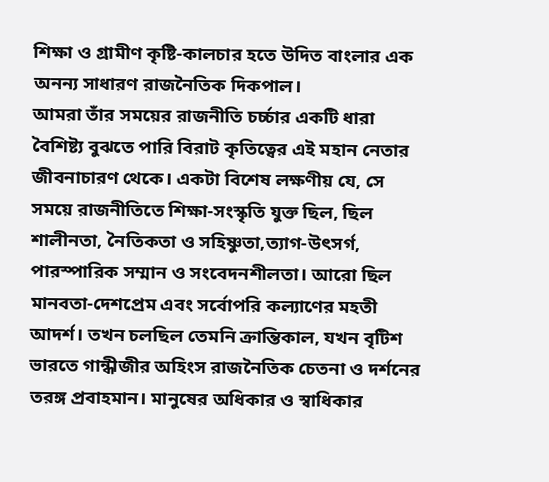শিক্ষা ও গ্রামীণ কৃষ্টি-কালচার হতে উদিত বাংলার এক অনন্য সাধারণ রাজনৈতিক দিকপাল।
আমরা তাঁর সময়ের রাজনীতি চর্চ্চার একটি ধারা বৈশিষ্ট্য বুঝতে পারি বিরাট কৃতিত্বের এই মহান নেতার জীবনাচারণ থেকে। একটা বিশেষ লক্ষণীয় যে, সে সময়ে রাজনীতিতে শিক্ষা-সংস্কৃতি যুক্ত ছিল, ছিল শালীনতা, নৈতিকতা ও সহিষ্ণুতা,ত্যাগ-উৎসর্গ, পারস্পারিক সম্মান ও সংবেদনশীলতা। আরো ছিল মানবতা-দেশপ্রেম এবং সর্বোপরি কল্যাণের মহতী আদর্শ। তখন চলছিল তেমনি ক্রান্তিকাল, যখন বৃটিশ ভারতে গান্ধীজীর অহিংস রাজনৈতিক চেতনা ও দর্শনের তরঙ্গ প্রবাহমান। মানুষের অধিকার ও স্বাধিকার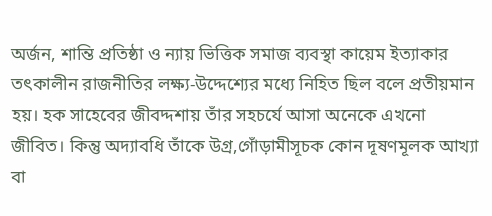অর্জন, শান্তি প্রতিষ্ঠা ও ন্যায় ভিত্তিক সমাজ ব্যবস্থা কায়েম ইত্যাকার তৎকালীন রাজনীতির লক্ষ্য-উদ্দেশ্যের মধ্যে নিহিত ছিল বলে প্রতীয়মান হয়। হক সাহেবের জীবদ্দশায় তাঁর সহচর্যে আসা অনেকে এখনো জীবিত। কিন্তু অদ্যাবধি তাঁকে উগ্র,গোঁড়ামীসূচক কোন দূষণমূলক আখ্যা বা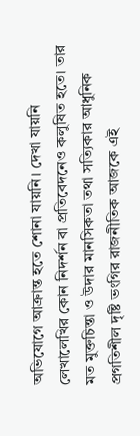অভিযোগে আক্রান্ত হতে শোনা যায়নি। দেখা যায়নি লেখালেখির কোন নিদর্শন বা প্রতিবেদনেও কলুষিত হতে। তার মত মুক্তচিন্তা ও উদার মানসিকতা তথা সত্যিকার আধুনিক প্রগতিশীল দৃষ্টি ভংগির রাজনীতিক আজকে এই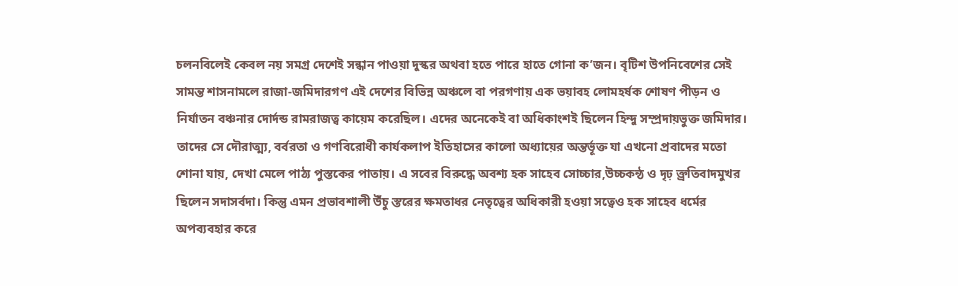চলনবিলেই কেবল নয় সমগ্র দেশেই সন্ধান পাওয়া দুস্কর অথবা হতে পারে হাতে গোনা ক’জন। বৃটিশ উপনিবেশের সেই সামন্ত শাসনামলে রাজা-জমিদারগণ এই দেশের বিভিন্ন অঞ্চলে বা পরগণায় এক ভয়াবহ লোমহর্ষক শোষণ পীড়ন ও নির্যাতন বঞ্চনার দোর্দন্ড রামরাজত্ব কায়েম করেছিল। এদের অনেকেই বা অধিকাংশই ছিলেন হিন্দু সম্প্রদায়ভুক্ত জমিদার। তাদের সে দৌরাত্ম্য, বর্বরতা ও গণবিরোধী কার্যকলাপ ইতিহাসের কালো অধ্যায়ের অন্তর্ভূক্ত যা এখনো প্রবাদের মতো শোনা যায়, দেখা মেলে পাঠ্য পুস্তকের পাতায়। এ সবের বিরুদ্ধে অবশ্য হক সাহেব সোচ্চার,উচ্চকন্ঠ ও দৃঢ় ক্ত্রতিবাদমুখর ছিলেন সদাসর্বদা। কিন্তু এমন প্রভাবশালী উঁচু স্তরের ক্ষমতাধর নেতৃত্বের অধিকারী হওয়া সত্বেও হক সাহেব ধর্মের অপব্যবহার করে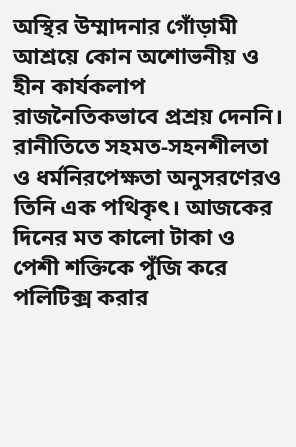অস্থির উম্মাদনার গোঁড়ামী আশ্রয়ে কোন অশোভনীয় ও হীন কার্যকলাপ রাজনৈতিকভাবে প্রশ্রয় দেননি। রানীতিতে সহমত-সহনশীলতা ও ধর্মনিরপেক্ষতা অনুসরণেরও তিনি এক পথিকৃৎ। আজকের দিনের মত কালো টাকা ও পেশী শক্তিকে পুঁজি করে পলিটিক্স করার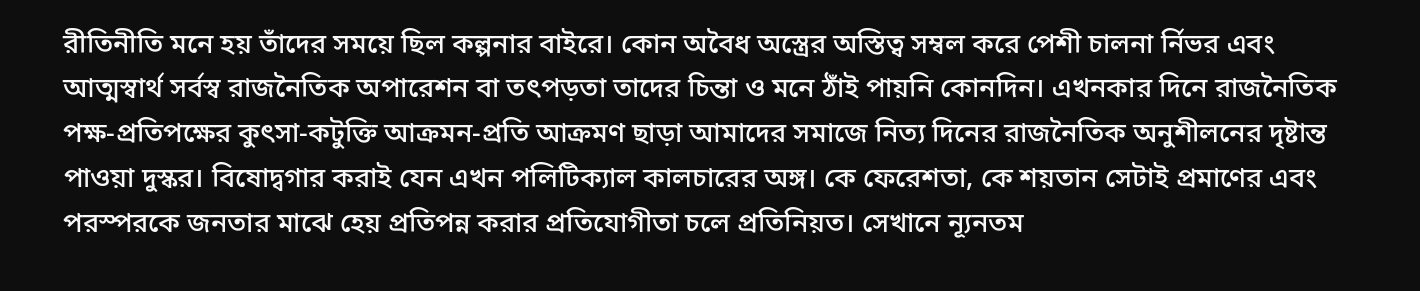রীতিনীতি মনে হয় তাঁদের সময়ে ছিল কল্পনার বাইরে। কোন অবৈধ অস্ত্রের অস্তিত্ব সম্বল করে পেশী চালনা র্নিভর এবং আত্মস্বার্থ সর্বস্ব রাজনৈতিক অপারেশন বা তৎপড়তা তাদের চিন্তা ও মনে ঠাঁই পায়নি কোনদিন। এখনকার দিনে রাজনৈতিক পক্ষ-প্রতিপক্ষের কুৎসা-কটুক্তি আক্রমন-প্রতি আক্রমণ ছাড়া আমাদের সমাজে নিত্য দিনের রাজনৈতিক অনুশীলনের দৃষ্টান্ত পাওয়া দুস্কর। বিষোদ্বগার করাই যেন এখন পলিটিক্যাল কালচারের অঙ্গ। কে ফেরেশতা, কে শয়তান সেটাই প্রমাণের এবং পরস্পরকে জনতার মাঝে হেয় প্রতিপন্ন করার প্রতিযোগীতা চলে প্রতিনিয়ত। সেখানে ন্যূনতম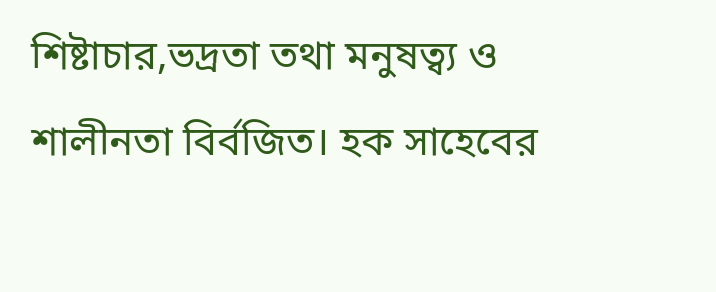শিষ্টাচার,ভদ্রতা তথা মনুষত্ব্য ও শালীনতা বির্বজিত। হক সাহেবের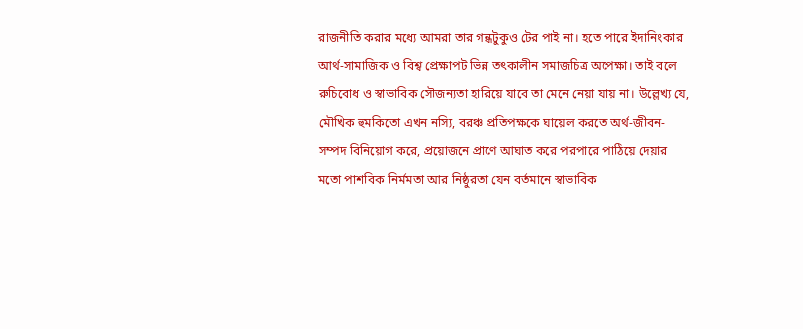রাজনীতি করার মধ্যে আমরা তার গন্ধটুকুও টের পাই না। হতে পারে ইদানিংকার আর্থ-সামাজিক ও বিশ্ব প্রেক্ষাপট ভিন্ন তৎকালীন সমাজচিত্র অপেক্ষা। তাই বলে রুচিবোধ ও স্বাভাবিক সৌজন্যতা হারিয়ে যাবে তা মেনে নেয়া যায় না। উল্লেখ্য যে, মৌখিক হুমকিতো এখন নস্যি, বরঞ্চ প্রতিপক্ষকে ঘায়েল করতে অর্থ-জীবন-সম্পদ বিনিয়োগ করে, প্রয়োজনে প্রাণে আঘাত করে পরপারে পাঠিয়ে দেয়ার মতো পাশবিক নির্মমতা আর নিষ্ঠুরতা যেন বর্তমানে স্বাভাবিক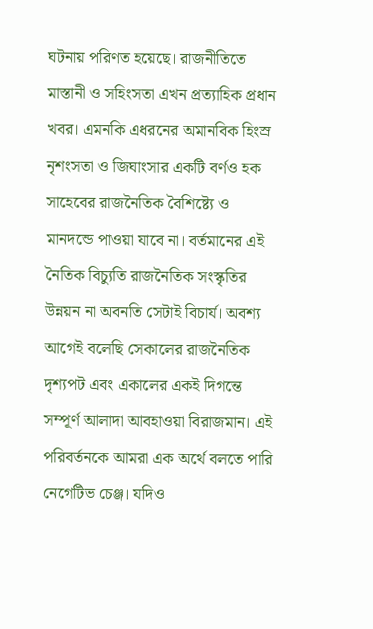ঘটনায় পরিণত হয়েছে। রাজনীতিতে মাস্তানী ও সহিংসতা এখন প্রত্যাহিক প্রধান খবর। এমনকি এধরনের অমানবিক হিংস্র নৃশংসতা ও জিঘাংসার একটি বর্ণও হক সাহেবের রাজনৈতিক বৈশিষ্ট্যে ও মানদন্ডে পাওয়া যাবে না। বর্তমানের এই নৈতিক বিচ্যুতি রাজনৈতিক সংস্কৃতির উন্নয়ন না অবনতি সেটাই বিচার্য। অবশ্য আগেই বলেছি সেকালের রাজনৈতিক দৃশ্যপট এবং একালের একই দিগন্তে সম্পূর্ণ আলাদা আবহাওয়া বিরাজমান। এই পরিবর্তনকে আমরা এক অর্থে বলতে পারি নেগেটিভ চেঞ্জ। যদিও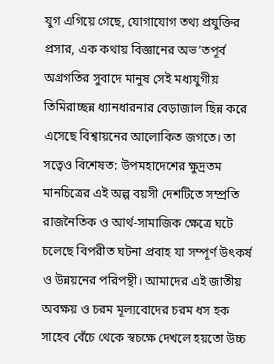যুগ এগিয়ে গেছে, যোগাযোগ তথ্য প্রযুক্তির প্রসার, এক কথায় বিজ্ঞানের অভ’তপূর্ব অগ্রগতির সুবাদে মানুষ সেই মধ্যযুগীয় তিমিরাচ্ছন্ন ধ্যানধারনার বেড়াজাল ছিন্ন করে এসেছে বিশ্বায়নের আলোকিত জগতে। তা সত্বেও বিশেষত: উপমহাদেশের ক্ষুদ্রতম মানচিত্রের এই অল্প বয়সী দেশটিতে সম্প্রতি রাজনৈতিক ও আর্থ-সামাজিক ক্ষেত্রে ঘটে চলেছে বিপরীত ঘটনা প্রবাহ যা সম্পূর্ণ উৎকর্ষ ও উন্নয়নের পরিপন্থী। আমাদের এই জাতীয় অবক্ষয় ও চরম মূল্যবোদের চরম ধস হক সাহেব বেঁচে থেকে স্বচক্ষে দেখলে হয়তো উচ্চ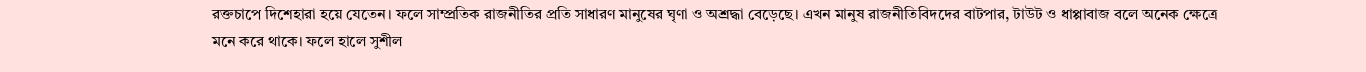রক্তচাপে দিশেহারা হয়ে যেতেন। ফলে সাম্প্রতিক রাজনীতির প্রতি সাধারণ মানুষের ঘৃণা ও অশ্রদ্ধা বেড়েছে। এখন মানুষ রাজনীতিবিদদের বাটপার, টাউট ও ধাপ্পাবাজ বলে অনেক ক্ষেত্রে মনে করে থাকে। ফলে হালে সুশীল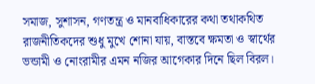সমাজ, সুশাসন, গণতন্ত্র ও মানবাধিকারের কথা তথাকথিত রাজনীতিকদের শুধু মুখে শোনা যায়, বাস্তবে ক্ষমতা ও স্বার্থের ভন্ডামী ও নোংরামীর এমন নজির আগেকার দিনে ছিল বিরল।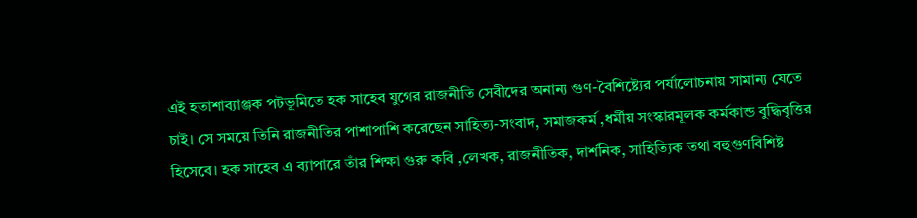এই হতাশাব্যাঞ্জক পটভূমিতে হক সাহেব যুগের রাজনীতি সেবীদের অনান্য গুণ-বৈশিষ্ট্যের পর্যালোচনায় সামান্য যেতে চাই। সে সময়ে তিনি রাজনীতির পাশাপাশি করেছেন সাহিত্য-সংবাদ, সমাজকর্ম ,ধর্মীয় সংস্কারমূলক কর্মকান্ড বুদ্ধিবৃত্তির হিসেবে। হক সাহেব এ ব্যাপারে তাঁর শিক্ষা গুরু কবি ,লেখক, রাজনীতিক, দার্শনিক, সাহিত্যিক তথা বহুগুণবিশিষ্ট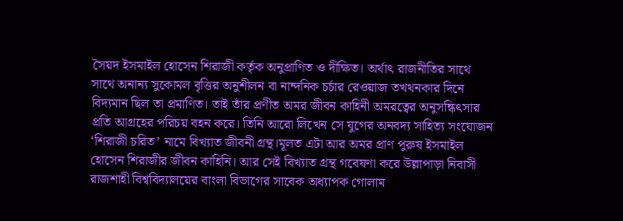সৈয়দ ইসমাইল হোসেন শিরাজী কর্তৃক অনুপ্রাণিত ও দীক্ষিত। অর্থাৎ রাজনীতির সাথে সাথে অনান্য সুকোমল বৃত্তির অনুশীলন বা নান্দনিক চর্চার রেওয়াজ তখথনকার দিনে বিদ্যমান ছিল তা প্রমাণিত। তাই তাঁর প্রণীত অমর জীবন কাহিনী অমরত্বের অনুসন্ধিৎসার প্রতি আগ্রহের পরিচয় বহন করে। তিনি আরো লিখেন সে যুগের অনবদ্য সাহিত্য সংযোজন ‘শিরাজী চরিত’ নামে বিখ্যাত জীবনী গ্রন্থ।মূলত এটা আর অমর প্রাণ পুরুষ ইসমাইল হোসেন শিরাজীর জীবন কাহিনি। আর সেই বিখ্যাত গ্রন্থ গবেষণা করে উল্লাপাড়া নিবাসী রাজশাহী বিশ্ববিদ্যালয়ের বাংলা বিভাগের সাবেক অধ্যাপক গোলাম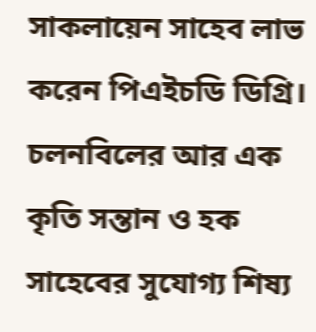সাকলায়েন সাহেব লাভ করেন পিএইচডি ডিগ্রি। চলনবিলের আর এক কৃতি সন্তান ও হক সাহেবের সুযোগ্য শিষ্য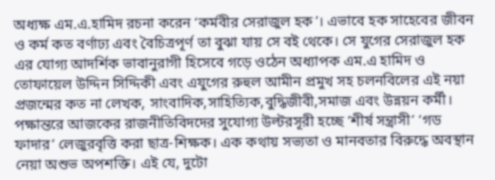অধ্যক্ষ এম.এ.হামিদ রচনা করেন ‘কর্মবীর সেরাজুল হক’। এভাবে হক সাহেবের জীবন ও কর্ম কত বর্ণাঢ্য এবং বৈচিত্রপূর্ণ তা বুঝা যায় সে বই থেকে। সে যুগের সেরাজুল হক এর যোগ্য আদর্শিক ভাবানুরাগী হিসেবে গড়ে ওঠেন অধ্যাপক এম.এ হামিদ ও তোফায়েল উদ্দিন সিদ্দিকী এবং এযুগের রুহুল আমীন প্রমুখ সহ চলনবিলের এই নয়া প্রজন্মের কত না লেখক, সাংবাদিক,সাহিত্যিক,বুদ্ধিজীবী,সমাজ এবং উন্নয়ন কর্মী। পক্ষান্তরে আজকের রাজনীতিবিদদের সুযোগ্য উল্টরসূরী হচ্ছে ‘শীর্ষ সন্ত্রাসী’ ‘গড ফাদার’ লেজুরবৃত্তি করা ছাত্র-শিক্ষক। এক কথায় সভ্যতা ও মানবতার বিরুদ্ধে অবস্থান নেয়া অশুভ অপশক্তি। এই যে, দুটো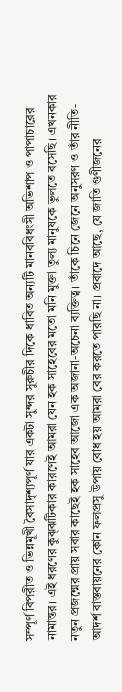সম্পূর্ণ বিপরীত ও ভিন্নমূখী বৈসাদৃশ্যপূর্ণ যার একটা সুন্দর সুরুচীর দিকে ধাবিত অন্যটি মানববিধংসী অভিশাপ ও পাপাচারের নামান্তর। এই ধরণের কুঝ্ঝটিকার কারণেই আমরা যেন হক সাহেবের মতো মনি মুক্তা তুল্য মানুষকে ভুলতে বসেছি। এখনকার নতুন প্রজন্মের প্রায় সবার কাছেই হক সাহেব আজো এক অজানা-অচেনা ব্যক্তিত্ব। তাঁকে চিনে জেনে অনুসরণ ও তাঁর নীতি- আদর্শ বাস্তবায়নের কোন ফলপ্রসু উপায় বোধ হয় আমরা বের করতে পারছি না। প্রবাদে আছে, যে জাতি গুণীজনের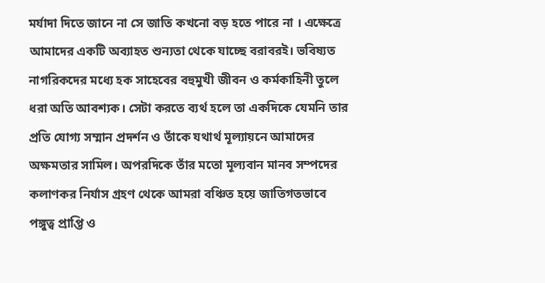মর্যাদা দিতে জানে না সে জাতি কখনো বড় হতে পারে না । এক্ষেত্রে আমাদের একটি অব্যাহত শুন্যতা থেকে যাচ্ছে বরাবরই। ভবিষ্যত নাগরিকদের মধ্যে হক সাহেবের বহুমুখী জীবন ও কর্মকাহিনী তুলে ধরা অতি আবশ্যক। সেটা করতে ব্যর্থ হলে তা একদিকে যেমনি তার প্রতি যোগ্য সম্মান প্রদর্শন ও তাঁকে যথার্থ মূল্যায়নে আমাদের অক্ষমতার সামিল। অপরদিকে তাঁর মতো মূল্যবান মানব সম্পদের কলাণকর নির্যাস গ্রহণ থেকে আমরা বঞ্চিত হয়ে জাতিগতভাবে পঙ্গুত্ব প্রাপ্তি ও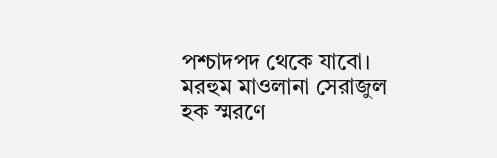পশ্চাদপদ থেকে যাবো।
মরহুম মাওলানা সেরাজুল হক স্মরণে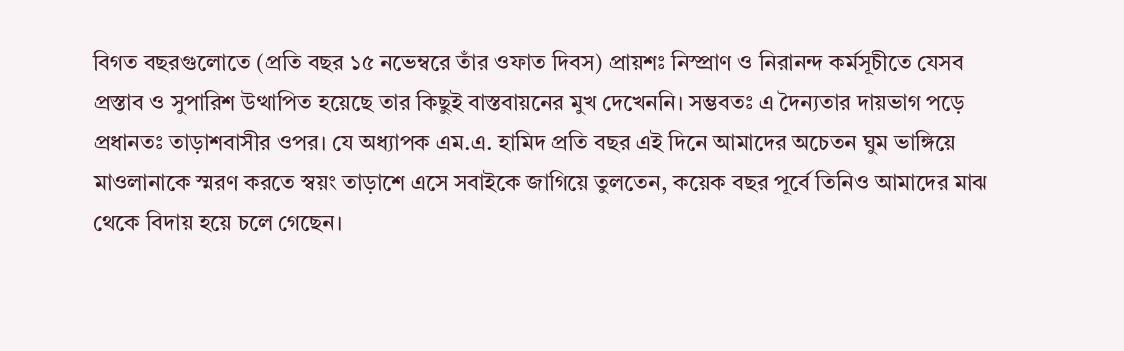বিগত বছরগুলোতে (প্রতি বছর ১৫ নভেম্বরে তাঁর ওফাত দিবস) প্রায়শঃ নিস্প্রাণ ও নিরানন্দ কর্মসূচীতে যেসব প্রস্তাব ও সুপারিশ উত্থাপিত হয়েছে তার কিছুই বাস্তবায়নের মুখ দেখেননি। সম্ভবতঃ এ দৈন্যতার দায়ভাগ পড়ে প্রধানতঃ তাড়াশবাসীর ওপর। যে অধ্যাপক এম.এ. হামিদ প্রতি বছর এই দিনে আমাদের অচেতন ঘুম ভাঙ্গিয়ে মাওলানাকে স্মরণ করতে স্বয়ং তাড়াশে এসে সবাইকে জাগিয়ে তুলতেন, কয়েক বছর পূর্বে তিনিও আমাদের মাঝ থেকে বিদায় হয়ে চলে গেছেন।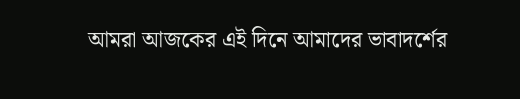আমরা আজকের এই দিনে আমাদের ভাবাদর্শের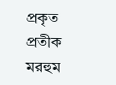প্রকৃত প্রতীক মরহুম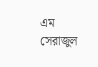এম সেরাজুল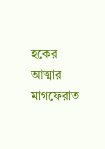হকের আত্মার মাগফেরাত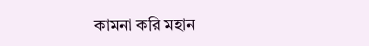কামনা করি মহান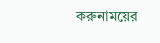করুনাময়ের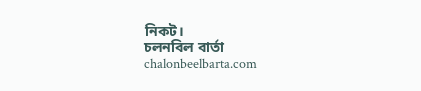নিকট।
চলনবিল বার্তা chalonbeelbarta.com